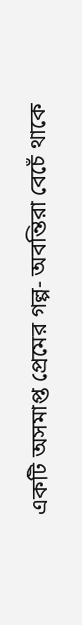একটি অসমাপ্ত প্রেমের গল্প- অবন্তিরা বেচেঁ থাকে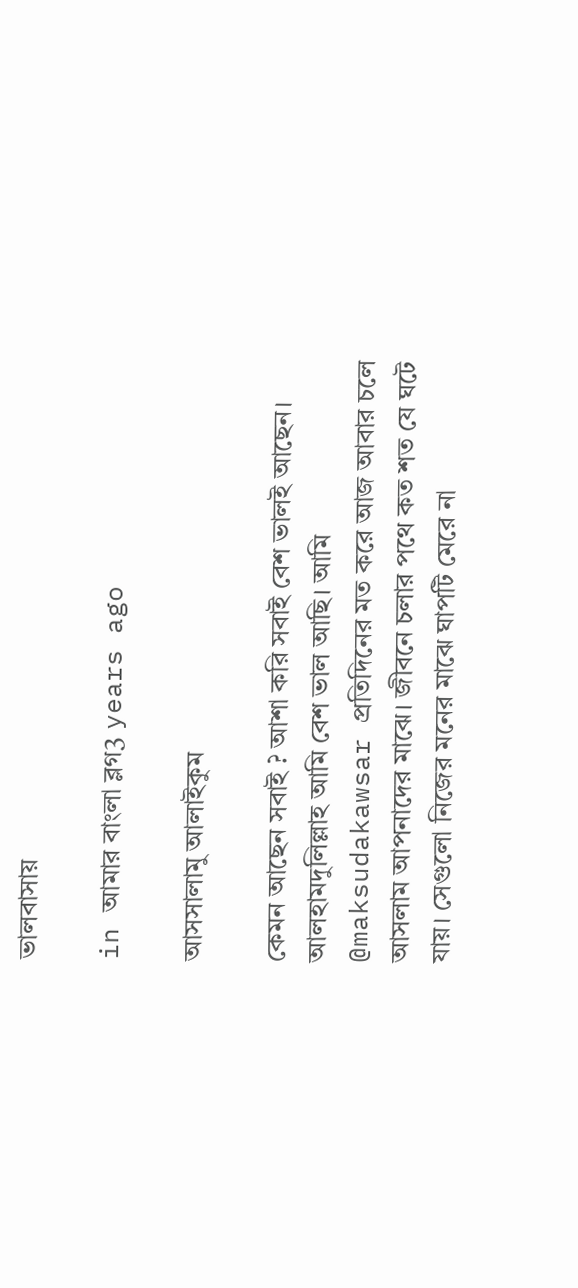ভালবাসায়

in আমার বাংলা ব্লগ3 years ago

আসসালামু আলাইকুম

কেমন আছেন সবাই ? আশা করি সবাই বেশ ভালই আছেন। আলহামদুলিল্লাহ আমি বেশ ভাল আছি। আমি @maksudakawsar প্রতিদিনের মত করে আজ আবার চলে আসলাম আপনাদের মাঝে। জীবনে চলার পথে কত শত যে ঘটে যায়। সেগুলো নিজের মনের মাঝে ঘাপটি মেরে না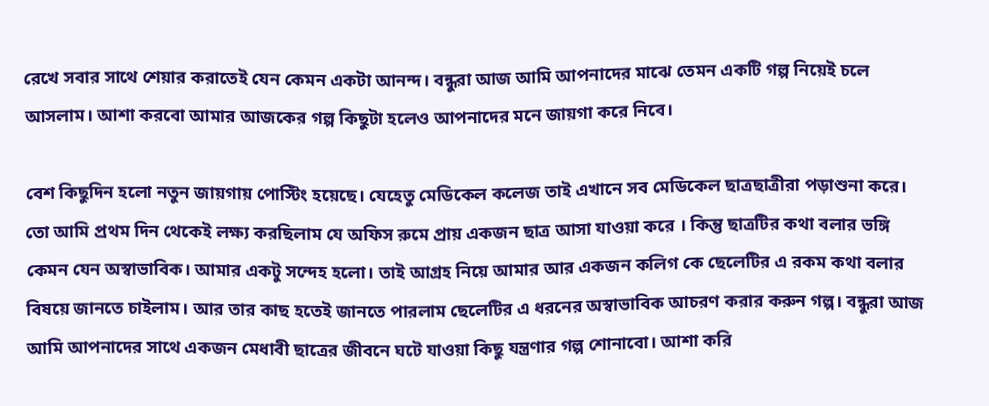রেখে সবার সাথে শেয়ার করাতেই যেন কেমন একটা আনন্দ। বন্ধুরা আজ আমি আপনাদের মাঝে তেমন একটি গল্প নিয়েই চলে আসলাম। আশা করবো আমার আজকের গল্প কিছুটা হলেও আপনাদের মনে জায়গা করে নিবে।

বেশ কিছুদিন হলো নতুন জায়গায় পোস্টিং হয়েছে। যেহেতু মেডিকেল কলেজ তাই এখানে সব মেডিকেল ছাত্রছাত্রীরা পড়াশুনা করে। তো আমি প্রথম দিন থেকেই লক্ষ্য করছিলাম যে অফিস রুমে প্রায় একজন ছাত্র আসা যাওয়া করে । কিন্তু ছাত্রটির কথা বলার ভঙ্গি কেমন যেন অস্বাভাবিক। আমার একটু সন্দেহ হলো। তাই আগ্রহ নিয়ে আমার আর একজন কলিগ কে ছেলেটির এ রকম কথা বলার বিষয়ে জানতে চাইলাম। আর তার কাছ হতেই জানতে পারলাম ছেলেটির এ ধরনের অস্বাভাবিক আচরণ করার করুন গল্প। বন্ধুরা আজ আমি আপনাদের সাথে একজন মেধাবী ছাত্রের জীবনে ঘটে যাওয়া কিছু যন্ত্রণার গল্প শোনাবো। আশা করি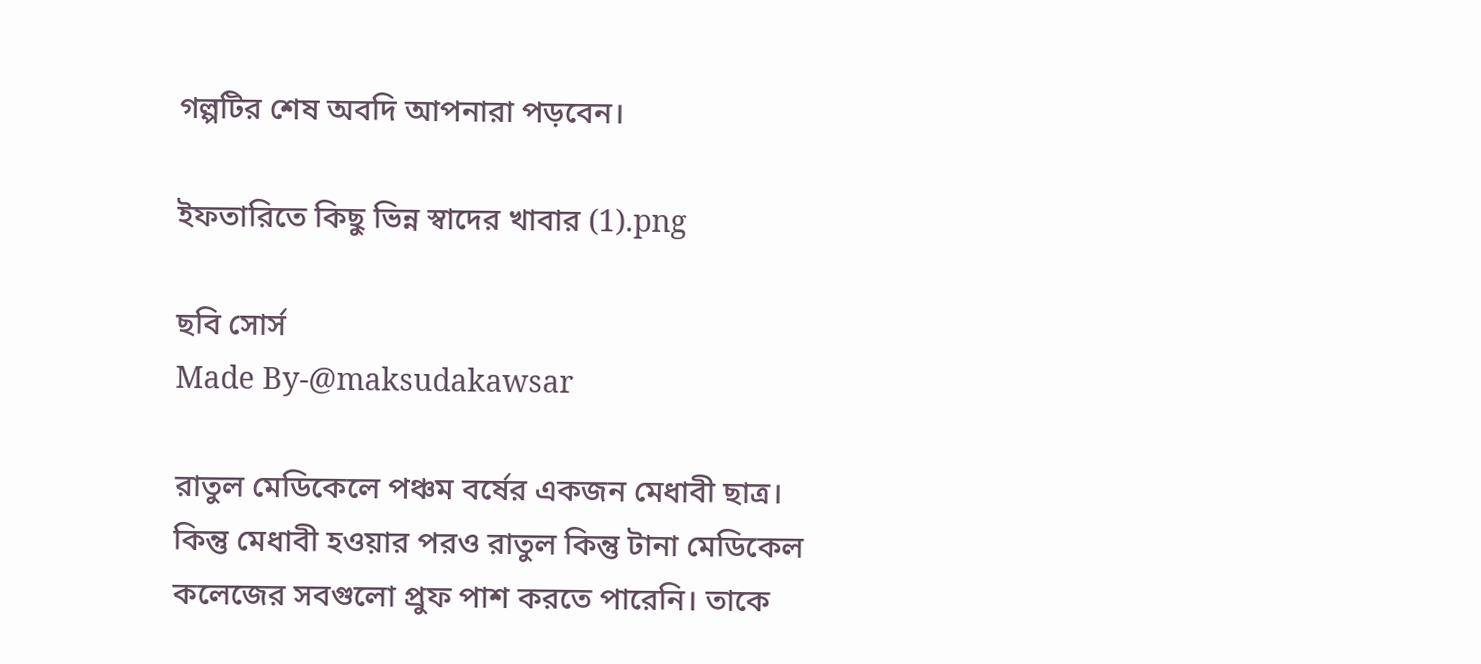গল্পটির শেষ অবদি আপনারা পড়বেন।

ইফতারিতে কিছু ভিন্ন স্বাদের খাবার (1).png

ছবি সোর্স
Made By-@maksudakawsar

রাতুল মেডিকেলে পঞ্চম বর্ষের একজন মেধাবী ছাত্র। কিন্তু মেধাবী হওয়ার পরও রাতুল কিন্তু টানা মেডিকেল কলেজের সবগুলো প্রুফ পাশ করতে পারেনি। তাকে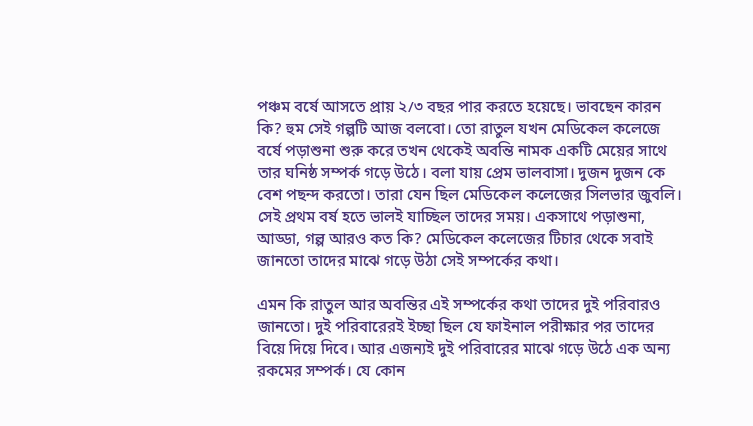পঞ্চম বর্ষে আসতে প্রায় ২/৩ বছর পার করতে হয়েছে। ভাবছেন কারন কি? হুম সেই গল্পটি আজ বলবো। তো রাতুল যখন মেডিকেল কলেজে বর্ষে পড়াশুনা শুরু করে তখন থেকেই অবন্তি নামক একটি মেয়ের সাথে তার ঘনিষ্ঠ সম্পর্ক গড়ে উঠে। বলা যায় প্রেম ভালবাসা। দুজন দুজন কে বেশ পছন্দ করতো। তারা যেন ছিল মেডিকেল কলেজের সিলভার জুবলি। সেই প্রথম বর্ষ হতে ভালই যাচ্ছিল তাদের সময়। একসাথে পড়াশুনা, আড্ডা, গল্প আরও কত কি? মেডিকেল কলেজের টিচার থেকে সবাই জানতো তাদের মাঝে গড়ে উঠা সেই সম্পর্কের কথা।

এমন কি রাতুল আর অবন্তির এই সম্পর্কের কথা তাদের দুই পরিবারও জানতো। দুই পরিবারেরই ইচ্ছা ছিল যে ফাইনাল পরীক্ষার পর তাদের বিয়ে দিয়ে দিবে। আর এজন্যই দুই পরিবারের মাঝে গড়ে উঠে এক অন্য রকমের সম্পর্ক। যে কোন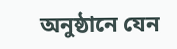অনুষ্ঠানে যেন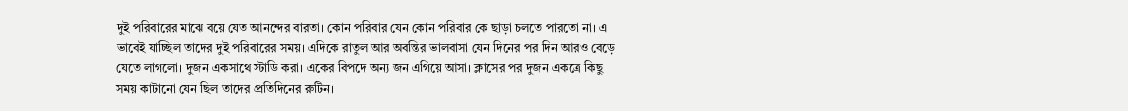দুই পরিবারের মাঝে বয়ে যেত আনন্দের বারতা। কোন পরিবার যেন কোন পরিবার কে ছাড়া চলতে পারতো না। এ ভাবেই যাচ্ছিল তাদের দুই পরিবারের সময়। এদিকে রাতুল আর অবন্তির ভালবাসা যেন দিনের পর দিন আরও বেড়ে যেতে লাগলো। দুজন একসাথে স্টাডি করা। একের বিপদে অন্য জন এগিয়ে আসা। ক্লাসের পর দুজন একত্রে কিছু সময় কাটানো যেন ছিল তাদের প্রতিদিনের রুটিন।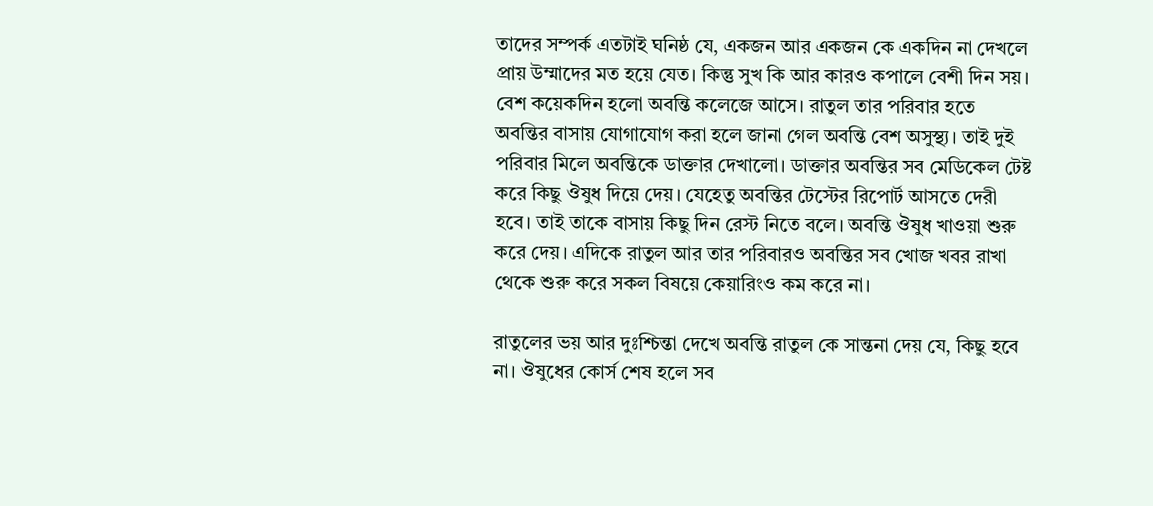তাদের সম্পর্ক এতটাই ঘনিষ্ঠ যে, একজন আর একজন কে একদিন না দেখলে প্রায় উম্মাদের মত হয়ে যেত। কিন্তু সুখ কি আর কারও কপালে বেশী দিন সয়। বেশ কয়েকদিন হলো অবন্তি কলেজে আসে। রাতুল তার পরিবার হতে অবন্তির বাসায় যোগাযোগ করা হলে জানা গেল অবন্তি বেশ অসুস্থ্য। তাই দুই পরিবার মিলে অবন্তিকে ডাক্তার দেখালো। ডাক্তার অবন্তির সব মেডিকেল টেষ্ট করে কিছু ঔষুধ দিয়ে দেয়। যেহেতু অবন্তির টেস্টের রিপোর্ট আসতে দেরী হবে। তাই তাকে বাসায় কিছু দিন রেস্ট নিতে বলে। অবন্তি ঔষুধ খাওয়া ‍শুরু করে দেয়। এদিকে রাতুল আর তার পরিবারও অবন্তির সব খোজ খবর রাখা থেকে শুরু করে সকল বিষয়ে কেয়ারিংও কম করে না।

রাতুলের ভয় আর দুঃশ্চিন্তা দেখে অবন্তি রাতুল কে সান্তনা দেয় যে, কিছু হবে না। ঔষুধের কোর্স শেষ হলে সব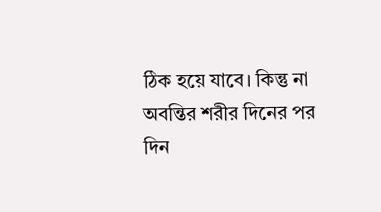ঠিক হয়ে যাবে। কিন্তু না অবন্তির শরীর দিনের পর দিন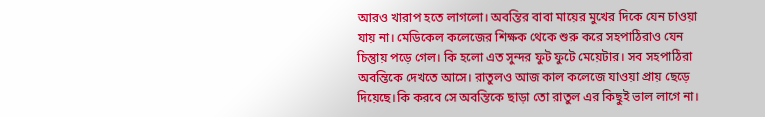আরও খারাপ হতে লাগলো। অবন্তির বাবা মায়ের মুখের দিকে যেন চাওয়া যায় না। মেডিকেল কলেজের শিক্ষক থেকে শুরু করে সহপাঠিরাও যেন চিন্তুায় পড়ে গেল। কি হলো এত সুন্দর ফুট ফুটে মেয়েটার। সব সহপাঠিরা অবন্তিকে দেখতে আসে। রাতুলও আজ কাল কলেজে যাওয়া প্রায় ছেড়ে দিয়েছে।কি করবে সে অবন্তিকে ছাড়া তো রাতুল এর কিছুই ভাল লাগে না।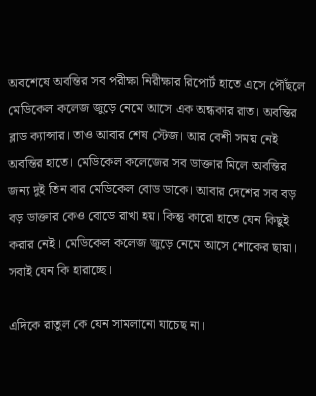অবশেষে অবন্তির সব পরীক্ষা নিরীক্ষার রিপোর্ট হাতে এসে পৌঁছলে মেডিকেল কলেজ জুড়ে নেমে আসে এক অন্ধকার রাত। অবন্তির ব্লাড ক্যান্সার। তাও আবার শেষ স্টেজ। আর বেশী সময় নেই অবন্তির হাতে। মেডিকেল কলেজের সব ডাক্তার মিলে অবন্তির জন্য দুই তিন বার মেডিকেল বোড ডাকে। আবার দেশের সব বড় বড় ডাক্তার কেও বোডে রাখা হয়। কিন্তু কারো হাতে যেন কিছুই করার নেই। মেডিকেল কলেজ জুড়ে নেমে আসে শোকের ছায়া। সবাই যেন কি হারাচ্ছে।

এদিকে রাতুল কে যেন সামলানো যাচেছ না।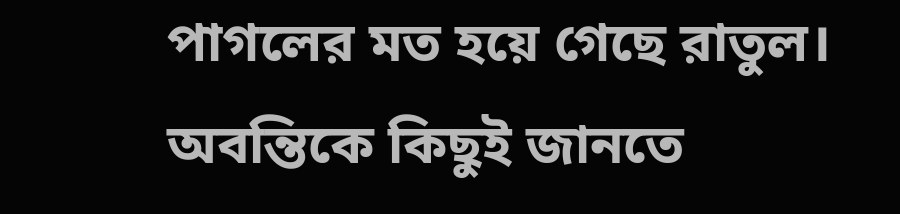পাগলের মত হয়ে গেছে রাতুল। অবন্তিকে কিছুই জানতে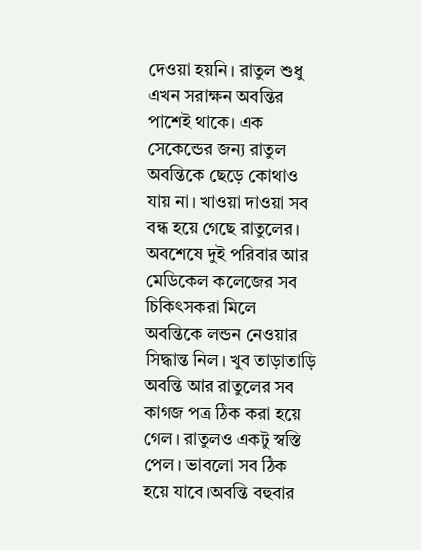দেওয়া হয়নি। রাতুল শুধু এখন সরাক্ষন অবন্তির পাশেই থাকে। এক সেকেন্ডের জন্য রাতুল অবন্তিকে ছেড়ে কোথাও যায় না। খাওয়া দাওয়া সব বন্ধ হয়ে গেছে রাতুলের। অবশেষে দুই পরিবার আর মেডিকেল কলেজের সব চিকিৎসকরা মিলে অবন্তিকে লন্ডন নেওয়ার সিদ্ধান্ত নিল। খুব তাড়াতাড়ি অবন্তি আর রাতুলের সব কাগজ পত্র ঠিক করা হয়ে গেল। রাতুলও একটু স্বস্তি পেল। ভাবলো সব ঠিক হয়ে যাবে।অবন্তি বহুবার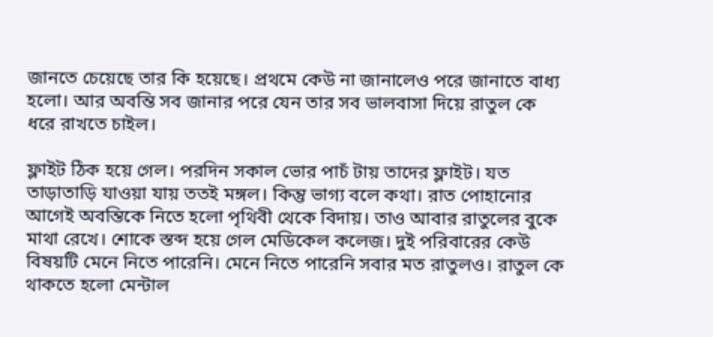জানতে চেয়েছে তার কি হয়েছে। প্রথমে কেউ না জানালেও পরে জানাতে বাধ্য হলো। আর অবন্তি সব জানার পরে যেন তার সব ভালবাসা দিয়ে রাতুল কে ধরে রাখতে চাইল।

ফ্লাইট ঠিক হয়ে গেল। পরদিন সকাল ভোর পাচঁ টায় তাদের ফ্লাইট। যত তাড়াতাড়ি যাওয়া যায় ততই মঙ্গল। কিন্তু ভাগ্য বলে কথা। রাত পোহানোর আগেই অবন্তিকে নিতে হলো পৃথিবী থেকে বিদায়। তাও আবার রাতুলের বুকে মাথা রেখে। শোকে স্তব্দ হয়ে গেল মেডিকেল কলেজ। দুই পরিবারের কেউ বিষয়টি মেনে নিতে পারেনি। মেনে নিতে পারেনি সবার মত রাতুলও। রাতুল কে থাকতে হলো মেন্টাল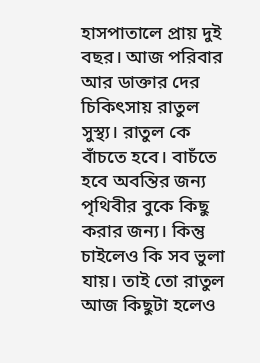হাসপাতালে প্রায় দুই বছর। আজ পরিবার আর ডাক্তার দের চিকিৎসায় রাতুল সুস্থ্য। রাতুল কে বাঁচতে হবে। বাচঁতে হবে অবন্তির জন্য পৃথিবীর বুকে কিছু করার জন্য। কিন্তু চাইলেও কি সব ভুলা যায়। তাই তো রাতুল আজ কিছুটা হলেও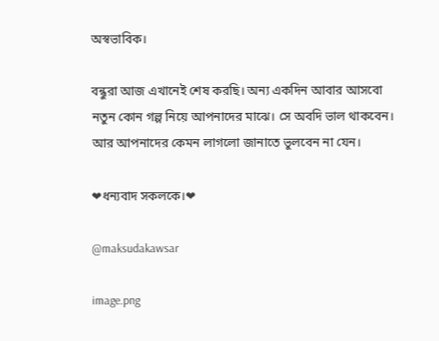অস্বভাবিক।

বন্ধুরা আজ এখানেই শেষ করছি। অন্য একদিন আবার আসবো নতুন কোন গল্প নিয়ে আপনাদের মাঝে। সে অবদি ভাল থাকবেন। আর আপনাদের কেমন লাগলো জানাতে ভুলবেন না যেন।

❤ধন্যবাদ সকলকে।❤

@maksudakawsar

image.png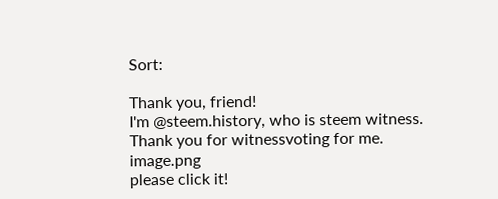Sort:

Thank you, friend!
I'm @steem.history, who is steem witness.
Thank you for witnessvoting for me.
image.png
please click it!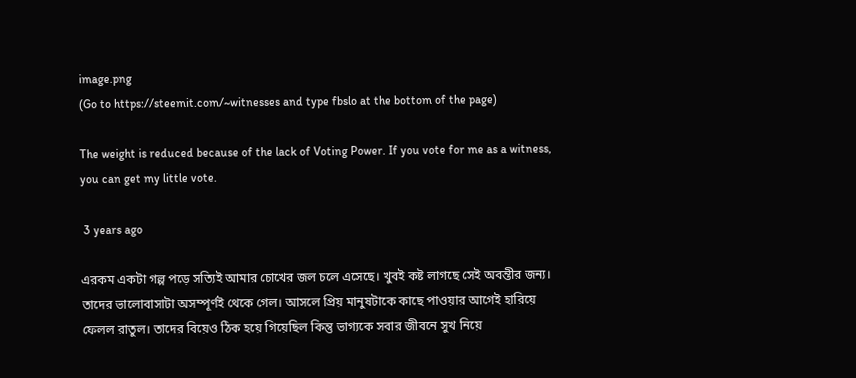image.png
(Go to https://steemit.com/~witnesses and type fbslo at the bottom of the page)

The weight is reduced because of the lack of Voting Power. If you vote for me as a witness, you can get my little vote.

 3 years ago

এরকম একটা গল্প পড়ে সত্যিই আমার চোখের জল চলে এসেছে। খুবই কষ্ট লাগছে সেই অবন্তীর জন্য। তাদের ভালোবাসাটা অসম্পূর্ণই থেকে গেল। আসলে প্রিয় মানুষটাকে কাছে পাওয়ার আগেই হারিয়ে ফেলল রাতুল। তাদের বিয়েও ঠিক হয়ে গিয়েছিল কিন্তু ভাগ্যকে সবার জীবনে সুখ নিয়ে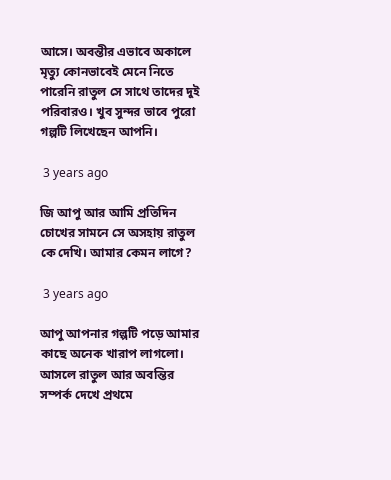আসে। অবন্তীর এভাবে অকালে মৃত্যু কোনভাবেই মেনে নিতে পারেনি রাতুল সে সাথে তাদের দুই পরিবারও। খুব সুন্দর ভাবে পুরো গল্পটি লিখেছেন আপনি।

 3 years ago

জি আপু আর আমি প্রতিদিন চোখের সামনে সে অসহায় রাতুল কে দেখি। আমার কেমন লাগে?

 3 years ago

আপু আপনার গল্পটি পড়ে আমার কাছে অনেক খারাপ লাগলো। আসলে রাতুল আর অবন্তির সম্পর্ক দেখে প্রথমে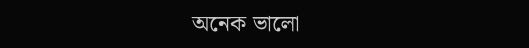অনেক ভালো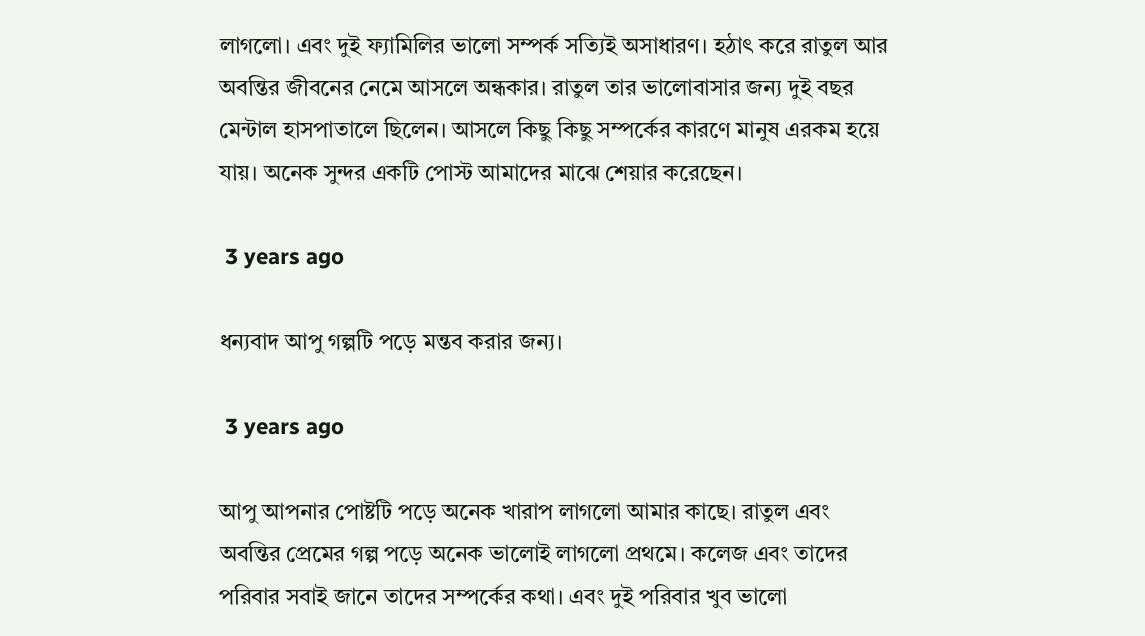লাগলো। এবং দুই ফ্যামিলির ভালো সম্পর্ক সত্যিই অসাধারণ। হঠাৎ করে রাতুল আর অবন্তির জীবনের নেমে আসলে অন্ধকার। রাতুল তার ভালোবাসার জন্য দুই বছর মেন্টাল হাসপাতালে ছিলেন। আসলে কিছু কিছু সম্পর্কের কারণে মানুষ এরকম হয়ে যায়। অনেক সুন্দর একটি পোস্ট আমাদের মাঝে শেয়ার করেছেন।

 3 years ago

ধন্যবাদ আপু গল্পটি পড়ে মন্তব করার জন্য।

 3 years ago

আপু আপনার পোষ্টটি পড়ে অনেক খারাপ লাগলো আমার কাছে। রাতুল এবং অবন্তির প্রেমের গল্প পড়ে অনেক ভালোই লাগলো প্রথমে। কলেজ এবং তাদের পরিবার সবাই জানে তাদের সম্পর্কের কথা। এবং দুই পরিবার খুব ভালো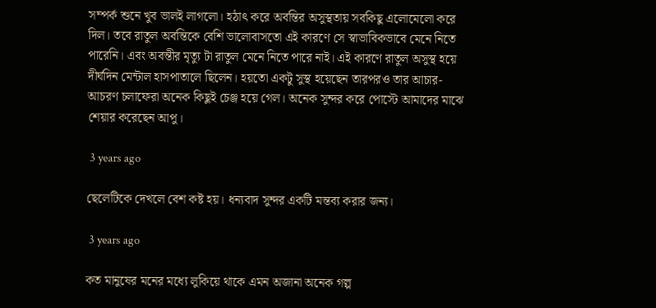সম্পর্ক শুনে খুব ভালই লাগলো। হঠাৎ করে অবন্তির অসুস্থতায় সবকিছু এলোমেলো করে দিল। তবে রাতুল অবন্তিকে বেশি ভালোবাসতো এই কারণে সে স্বাভাবিকভাবে মেনে নিতে পারেনি। এবং অবন্তীর মৃত্যু টা রাতুল মেনে নিতে পারে নাই। এই কারণে রাতুল অসুস্থ হয়ে দীর্ঘদিন মেন্টাল হাসপাতালে ছিলেন। হয়তো একটু সুস্থ হয়েছেন তারপরও তার আচার-আচরণ চলাফেরা অনেক কিছুই চেঞ্জ হয়ে গেল। অনেক সুন্দর করে পোস্টে আমাদের মাঝে শেয়ার করেছেন আপু।

 3 years ago

ছেলেটিকে দেখলে বেশ কষ্ট হয়। ধন্যবাদ সুন্দর একটি মন্তব্য করার জন্য।

 3 years ago

কত মানুষের মনের মধ্যে লুকিয়ে থাকে এমন অজানা অনেক গল্প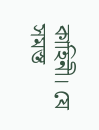কাহিনী। যে সমস্ত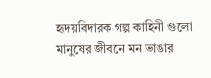হৃদয়বিদারক গল্প কাহিনী গুলো মানুষের জীবনে মন ভাঙার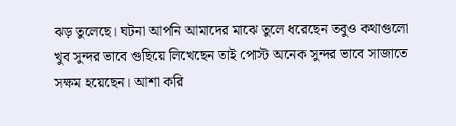ঝড় তুলেছে। ঘটনা আপনি আমাদের মাঝে তুলে ধরেছেন তবুও কথাগুলো খুব সুন্দর ভাবে গুছিয়ে লিখেছেন তাই পোস্ট অনেক সুন্দর ভাবে সাজাতে সক্ষম হয়েছেন। আশা করি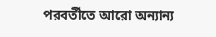পরবর্তীতে আরো অন্যান্য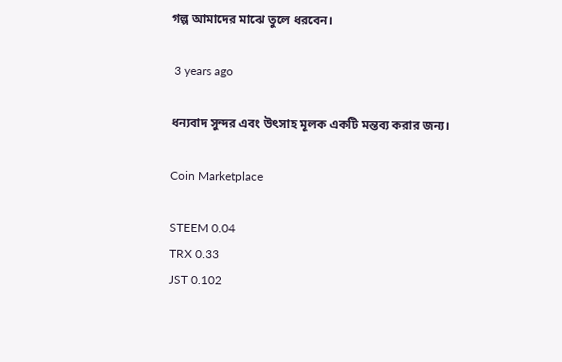গল্প আমাদের মাঝে তুলে ধরবেন।

 3 years ago

ধন্যবাদ সুন্দর এবং উৎসাহ মূলক একটি মন্তব্য করার জন্য।

Coin Marketplace

STEEM 0.04
TRX 0.33
JST 0.102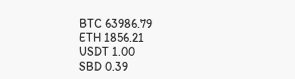BTC 63986.79
ETH 1856.21
USDT 1.00
SBD 0.39